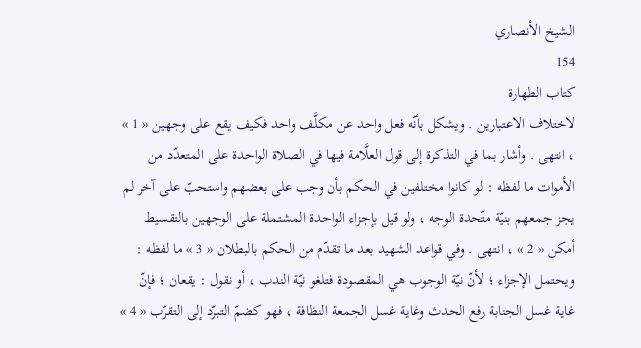الشيخ الأنصاري
154
كتاب الطهارة
لاختلاف الاعتبارين . ويشكل بأنّه فعل واحد عن مكلَّف واحد فكيف يقع على وجهين « 1 » ، انتهى . وأشار بما في التذكرة إلى قول العلَّامة فيها في الصلاة الواحدة على المتعدّد من الأموات ما لفظه : لو كانوا مختلفين في الحكم بأن وجب على بعضهم واستحبّ على آخر لم يجز جمعهم بنيّة متّحدة الوجه ، ولو قيل بإجزاء الواحدة المشتملة على الوجهين بالتقسيط أمكن « 2 » ، انتهى . وفي قواعد الشهيد بعد ما تقدّم من الحكم بالبطلان « 3 » ما لفظه : ويحتمل الإجزاء ؛ لأنّ نيّة الوجوب هي المقصودة فتلغو نيّة الندب ، أو نقول : يقعان ؛ فإنّ غاية غسل الجنابة رفع الحدث وغاية غسل الجمعة النظافة ، فهو كضمّ التبرّد إلى التقرّب « 4 »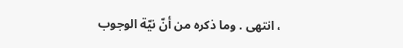، انتهى . وما ذكره من أنّ نيّة الوجوب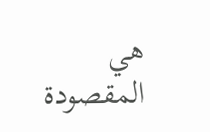هي المقصودة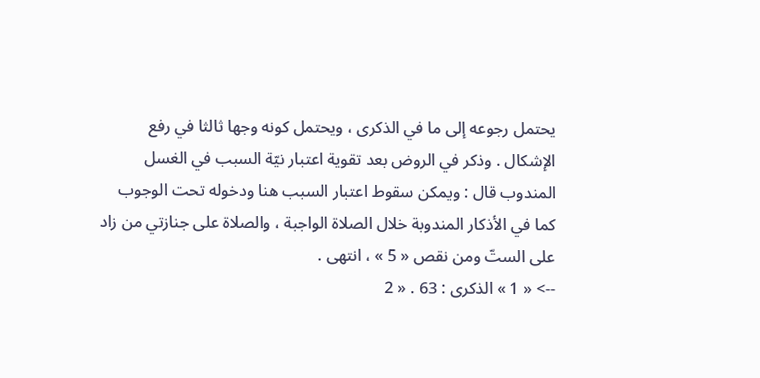يحتمل رجوعه إلى ما في الذكرى ، ويحتمل كونه وجها ثالثا في رفع الإشكال . وذكر في الروض بعد تقوية اعتبار نيّة السبب في الغسل المندوب قال : ويمكن سقوط اعتبار السبب هنا ودخوله تحت الوجوب كما في الأذكار المندوبة خلال الصلاة الواجبة ، والصلاة على جنازتي من زاد على الستّ ومن نقص « 5 » ، انتهى .
--> « 1 » الذكرى : 63 . « 2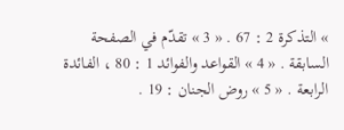» التذكرة 2 : 67 . « 3 » تقدّم في الصفحة السابقة . « 4 » القواعد والفوائد 1 : 80 ، الفائدة الرابعة . « 5 » روض الجنان : 19 .